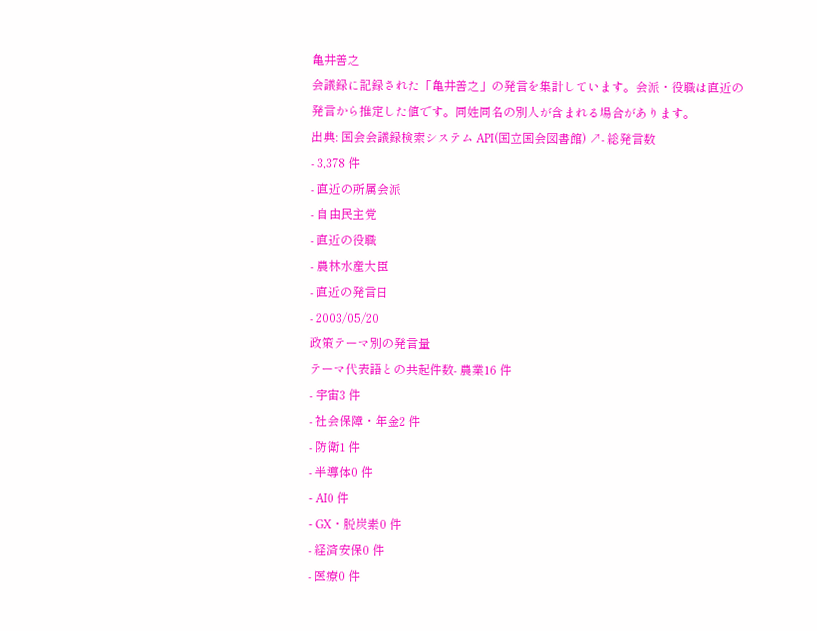亀井善之
会議録に記録された「亀井善之」の発言を集計しています。会派・役職は直近の発言から推定した値です。同姓同名の別人が含まれる場合があります。
出典: 国会会議録検索システム API(国立国会図書館) ↗- 総発言数
- 3,378 件
- 直近の所属会派
- 自由民主党
- 直近の役職
- 農林水産大臣
- 直近の発言日
- 2003/05/20
政策テーマ別の発言量
テーマ代表語との共起件数- 農業16 件
- 宇宙3 件
- 社会保障・年金2 件
- 防衛1 件
- 半導体0 件
- AI0 件
- GX・脱炭素0 件
- 経済安保0 件
- 医療0 件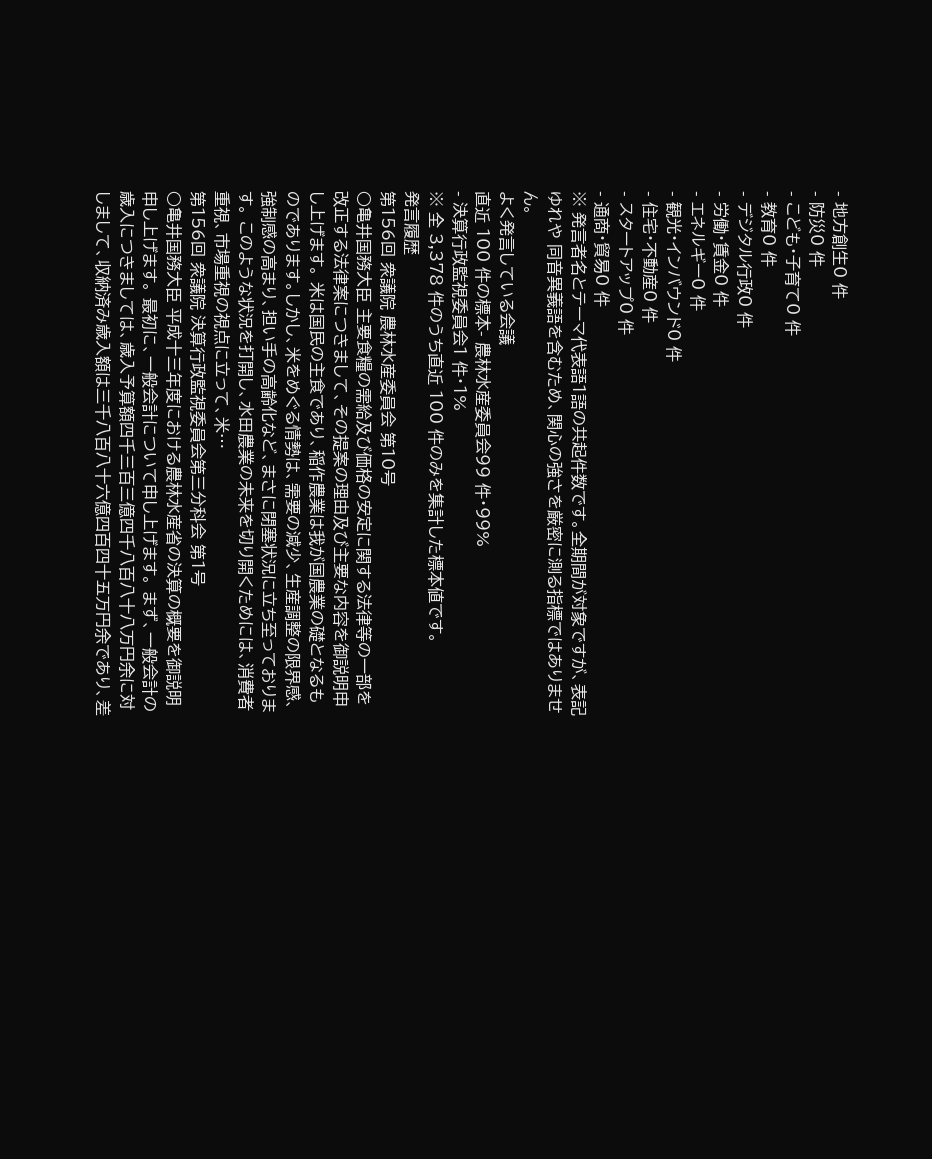- 地方創生0 件
- 防災0 件
- こども・子育て0 件
- 教育0 件
- デジタル行政0 件
- 労働・賃金0 件
- エネルギー0 件
- 観光・インバウンド0 件
- 住宅・不動産0 件
- スタートアップ0 件
- 通商・貿易0 件
※ 発言者名とテーマ代表語1語の共起件数です。全期間が対象ですが、表記ゆれや 同音異義語を含むため、関心の強さを厳密に測る指標ではありません。
よく発言している会議
直近 100 件の標本- 農林水産委員会99 件・99%
- 決算行政監視委員会1 件・1%
※ 全 3,378 件のうち直近 100 件のみを集計した標本値です。
発言履歴
第156回 衆議院 農林水産委員会 第10号
○亀井国務大臣 主要食糧の需給及び価格の安定に関する法律等の一部を改正する法律案につきまして、その提案の理由及び主要な内容を御説明申し上げます。 米は国民の主食であり、稲作農業は我が国農業の礎となるものであります。しかし、米をめぐる情勢は、需要の減少、生産調整の限界感、強制感の高まり、担い手の高齢化など、まさに閉塞状況に立ち至っております。 このような状況を打開し、水田農業の未来を切り開くためには、消費者重視、市場重視の視点に立って、米…
第156回 衆議院 決算行政監視委員会第三分科会 第1号
○亀井国務大臣 平成十三年度における農林水産省の決算の概要を御説明申し上げます。 最初に、一般会計について申し上げます。 まず、一般会計の歳入につきましては、歳入予算額四千三百三億四千八百八十八万円余に対しまして、収納済み歳入額は三千八百八十六億四百四十五万円余であり、差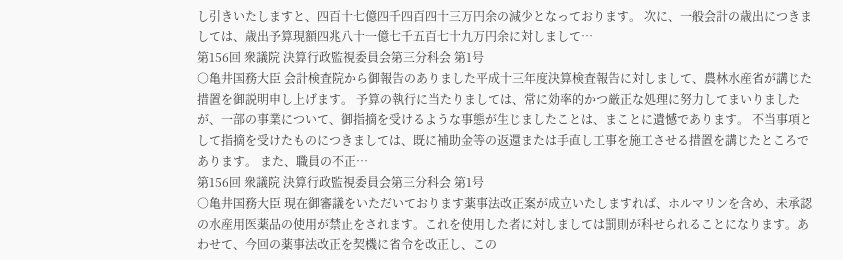し引きいたしますと、四百十七億四千四百四十三万円余の減少となっております。 次に、一般会計の歳出につきましては、歳出予算現額四兆八十一億七千五百七十九万円余に対しまして…
第156回 衆議院 決算行政監視委員会第三分科会 第1号
○亀井国務大臣 会計検査院から御報告のありました平成十三年度決算検査報告に対しまして、農林水産省が講じた措置を御説明申し上げます。 予算の執行に当たりましては、常に効率的かつ厳正な処理に努力してまいりましたが、一部の事業について、御指摘を受けるような事態が生じましたことは、まことに遺憾であります。 不当事項として指摘を受けたものにつきましては、既に補助金等の返還または手直し工事を施工させる措置を講じたところであります。 また、職員の不正…
第156回 衆議院 決算行政監視委員会第三分科会 第1号
○亀井国務大臣 現在御審議をいただいております薬事法改正案が成立いたしますれば、ホルマリンを含め、未承認の水産用医薬品の使用が禁止をされます。これを使用した者に対しましては罰則が科せられることになります。あわせて、今回の薬事法改正を契機に省令を改正し、この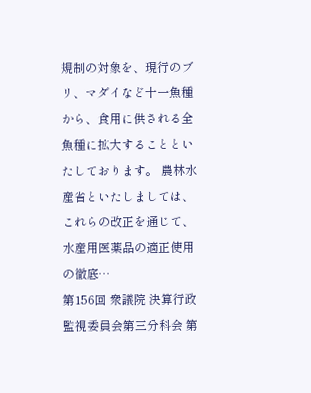規制の対象を、現行のブリ、マダイなど十一魚種から、食用に供される全魚種に拡大することといたしております。 農林水産省といたしましては、これらの改正を通じて、水産用医薬品の適正使用の徹底…
第156回 衆議院 決算行政監視委員会第三分科会 第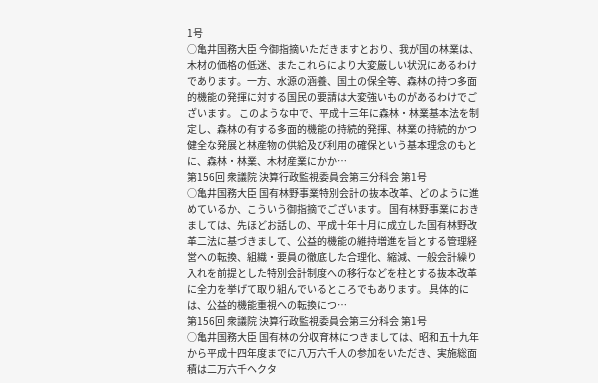1号
○亀井国務大臣 今御指摘いただきますとおり、我が国の林業は、木材の価格の低迷、またこれらにより大変厳しい状況にあるわけであります。一方、水源の涵養、国土の保全等、森林の持つ多面的機能の発揮に対する国民の要請は大変強いものがあるわけでございます。 このような中で、平成十三年に森林・林業基本法を制定し、森林の有する多面的機能の持続的発揮、林業の持続的かつ健全な発展と林産物の供給及び利用の確保という基本理念のもとに、森林・林業、木材産業にかか…
第156回 衆議院 決算行政監視委員会第三分科会 第1号
○亀井国務大臣 国有林野事業特別会計の抜本改革、どのように進めているか、こういう御指摘でございます。 国有林野事業におきましては、先ほどお話しの、平成十年十月に成立した国有林野改革二法に基づきまして、公益的機能の維持増進を旨とする管理経営への転換、組織・要員の徹底した合理化、縮減、一般会計繰り入れを前提とした特別会計制度への移行などを柱とする抜本改革に全力を挙げて取り組んでいるところでもあります。 具体的には、公益的機能重視への転換につ…
第156回 衆議院 決算行政監視委員会第三分科会 第1号
○亀井国務大臣 国有林の分収育林につきましては、昭和五十九年から平成十四年度までに八万六千人の参加をいただき、実施総面積は二万六千ヘクタ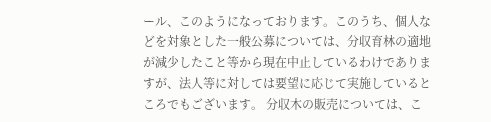ール、このようになっております。このうち、個人などを対象とした一般公募については、分収育林の適地が減少したこと等から現在中止しているわけでありますが、法人等に対しては要望に応じて実施しているところでもございます。 分収木の販売については、こ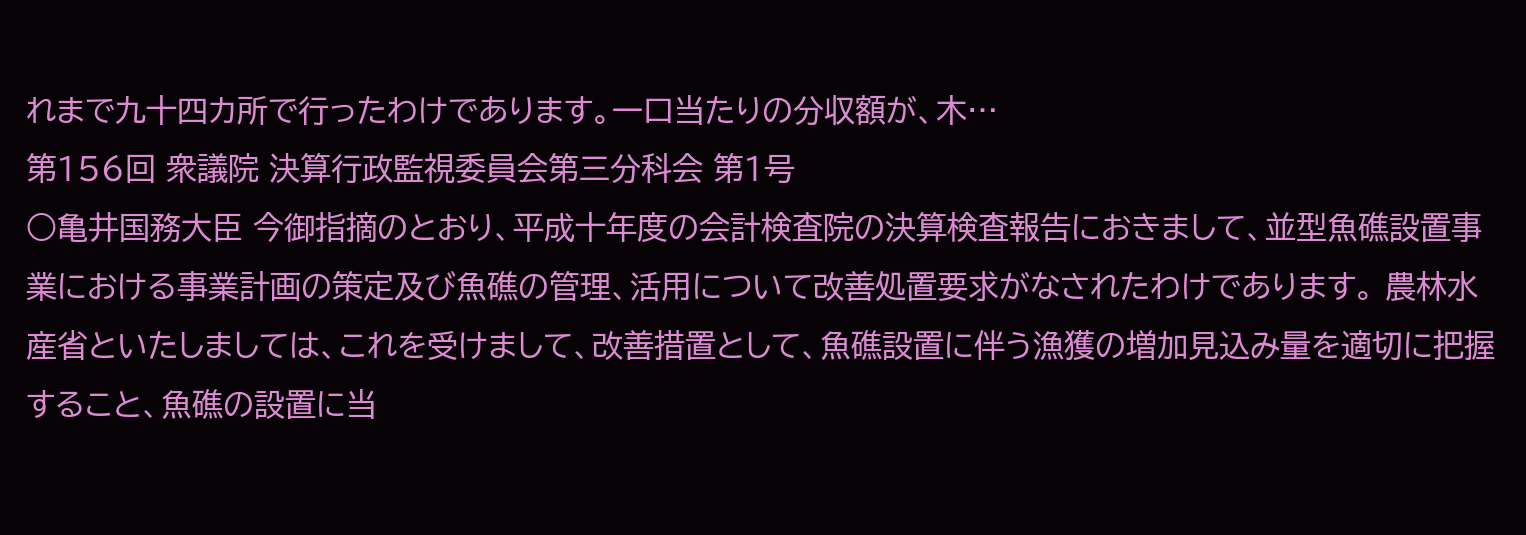れまで九十四カ所で行ったわけであります。一口当たりの分収額が、木…
第156回 衆議院 決算行政監視委員会第三分科会 第1号
○亀井国務大臣 今御指摘のとおり、平成十年度の会計検査院の決算検査報告におきまして、並型魚礁設置事業における事業計画の策定及び魚礁の管理、活用について改善処置要求がなされたわけであります。 農林水産省といたしましては、これを受けまして、改善措置として、魚礁設置に伴う漁獲の増加見込み量を適切に把握すること、魚礁の設置に当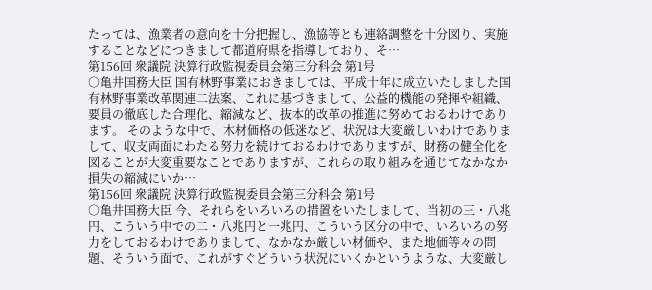たっては、漁業者の意向を十分把握し、漁協等とも連絡調整を十分図り、実施することなどにつきまして都道府県を指導しており、そ…
第156回 衆議院 決算行政監視委員会第三分科会 第1号
○亀井国務大臣 国有林野事業におきましては、平成十年に成立いたしました国有林野事業改革関連二法案、これに基づきまして、公益的機能の発揮や組織、要員の徹底した合理化、縮減など、抜本的改革の推進に努めておるわけであります。 そのような中で、木材価格の低迷など、状況は大変厳しいわけでありまして、収支両面にわたる努力を続けておるわけでありますが、財務の健全化を図ることが大変重要なことでありますが、これらの取り組みを通じてなかなか損失の縮減にいか…
第156回 衆議院 決算行政監視委員会第三分科会 第1号
○亀井国務大臣 今、それらをいろいろの措置をいたしまして、当初の三・八兆円、こういう中での二・八兆円と一兆円、こういう区分の中で、いろいろの努力をしておるわけでありまして、なかなか厳しい材価や、また地価等々の問題、そういう面で、これがすぐどういう状況にいくかというような、大変厳し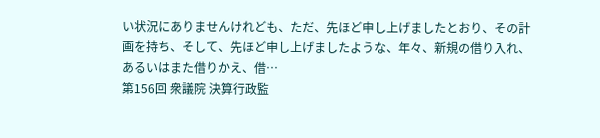い状況にありませんけれども、ただ、先ほど申し上げましたとおり、その計画を持ち、そして、先ほど申し上げましたような、年々、新規の借り入れ、あるいはまた借りかえ、借…
第156回 衆議院 決算行政監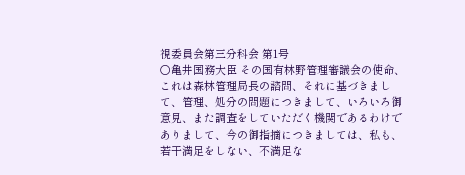視委員会第三分科会 第1号
○亀井国務大臣 その国有林野管理審議会の使命、これは森林管理局長の諮問、それに基づきまして、管理、処分の問題につきまして、いろいろ御意見、また調査をしていただく機関であるわけでありまして、今の御指摘につきましては、私も、若干満足をしない、不満足な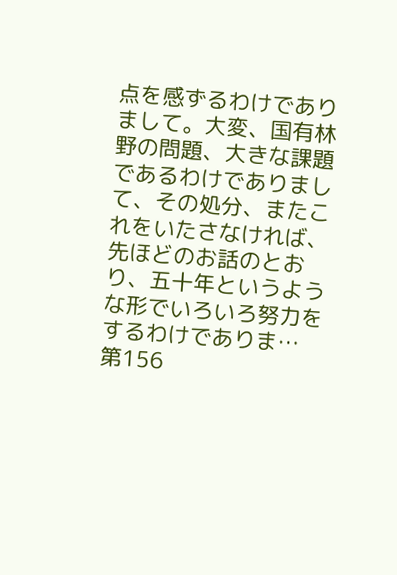点を感ずるわけでありまして。大変、国有林野の問題、大きな課題であるわけでありまして、その処分、またこれをいたさなければ、先ほどのお話のとおり、五十年というような形でいろいろ努力をするわけでありま…
第156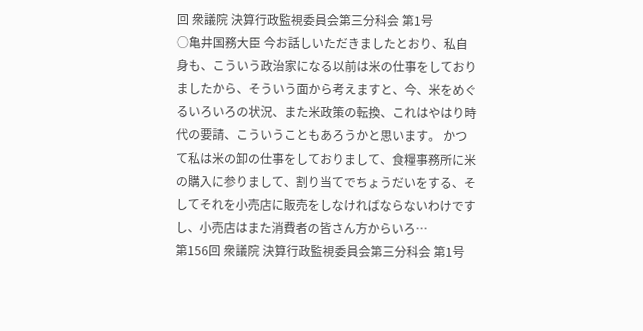回 衆議院 決算行政監視委員会第三分科会 第1号
○亀井国務大臣 今お話しいただきましたとおり、私自身も、こういう政治家になる以前は米の仕事をしておりましたから、そういう面から考えますと、今、米をめぐるいろいろの状況、また米政策の転換、これはやはり時代の要請、こういうこともあろうかと思います。 かつて私は米の卸の仕事をしておりまして、食糧事務所に米の購入に参りまして、割り当てでちょうだいをする、そしてそれを小売店に販売をしなければならないわけですし、小売店はまた消費者の皆さん方からいろ…
第156回 衆議院 決算行政監視委員会第三分科会 第1号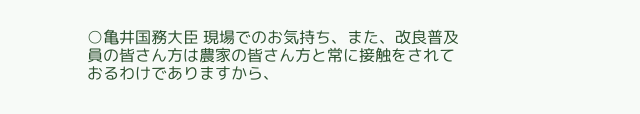○亀井国務大臣 現場でのお気持ち、また、改良普及員の皆さん方は農家の皆さん方と常に接触をされておるわけでありますから、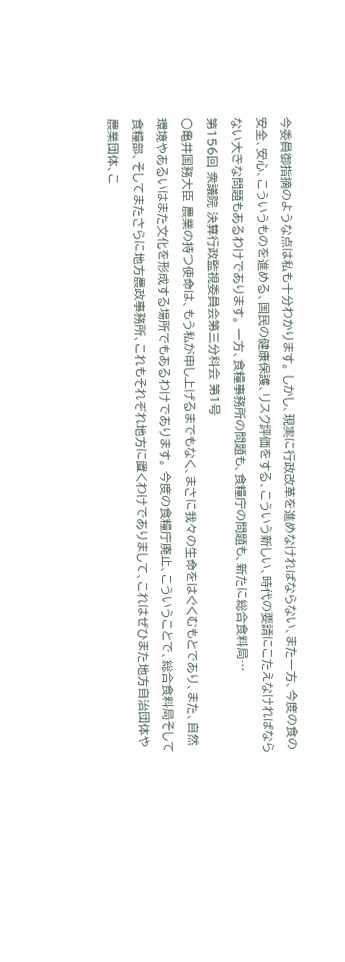今委員御指摘のような点は私も十分わかります。 しかし、現実に行政改革を進めなければならない、また一方、今度の食の安全、安心、こういうものを進める、国民の健康保護、リスク評価をする、こういう新しい、時代の要請にこたえなければならない大きな問題もあるわけであります。 一方、食糧事務所の問題も、食糧庁の問題も、新たに総合食料局…
第156回 衆議院 決算行政監視委員会第三分科会 第1号
○亀井国務大臣 農業の持つ使命は、もう私が申し上げるまでもなく、まさに我々の生命をはぐくむもとであり、また、自然環境やあるいはまた文化を形成する場所でもあるわけであります。 今度の食糧庁廃止、こういうことで、総合食料局そして食糧部、そしてまたさらに地方農政事務所、これもそれぞれ地方に置くわけでありまして、これはぜひまた地方自治団体や農業団体、こ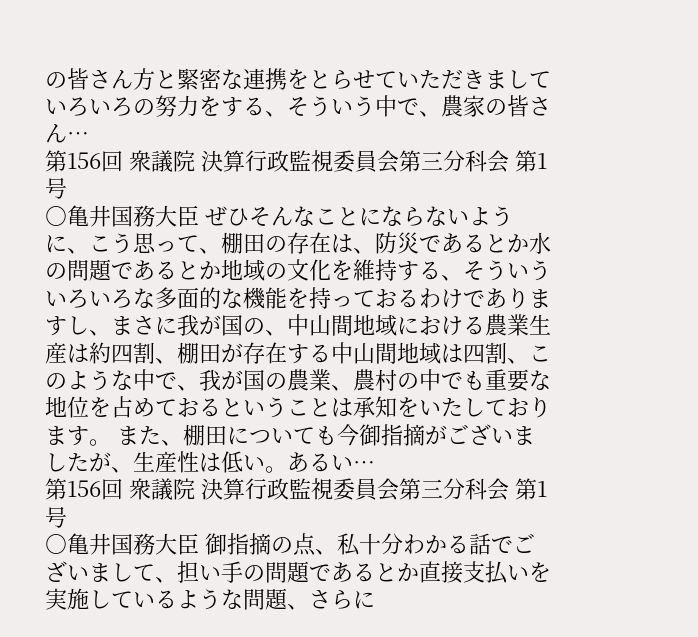の皆さん方と緊密な連携をとらせていただきましていろいろの努力をする、そういう中で、農家の皆さん…
第156回 衆議院 決算行政監視委員会第三分科会 第1号
○亀井国務大臣 ぜひそんなことにならないように、こう思って、棚田の存在は、防災であるとか水の問題であるとか地域の文化を維持する、そういういろいろな多面的な機能を持っておるわけでありますし、まさに我が国の、中山間地域における農業生産は約四割、棚田が存在する中山間地域は四割、このような中で、我が国の農業、農村の中でも重要な地位を占めておるということは承知をいたしております。 また、棚田についても今御指摘がございましたが、生産性は低い。あるい…
第156回 衆議院 決算行政監視委員会第三分科会 第1号
○亀井国務大臣 御指摘の点、私十分わかる話でございまして、担い手の問題であるとか直接支払いを実施しているような問題、さらに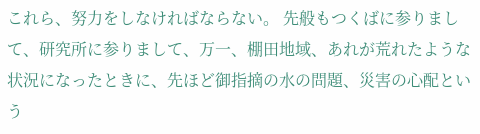これら、努力をしなければならない。 先般もつくばに参りまして、研究所に参りまして、万一、棚田地域、あれが荒れたような状況になったときに、先ほど御指摘の水の問題、災害の心配という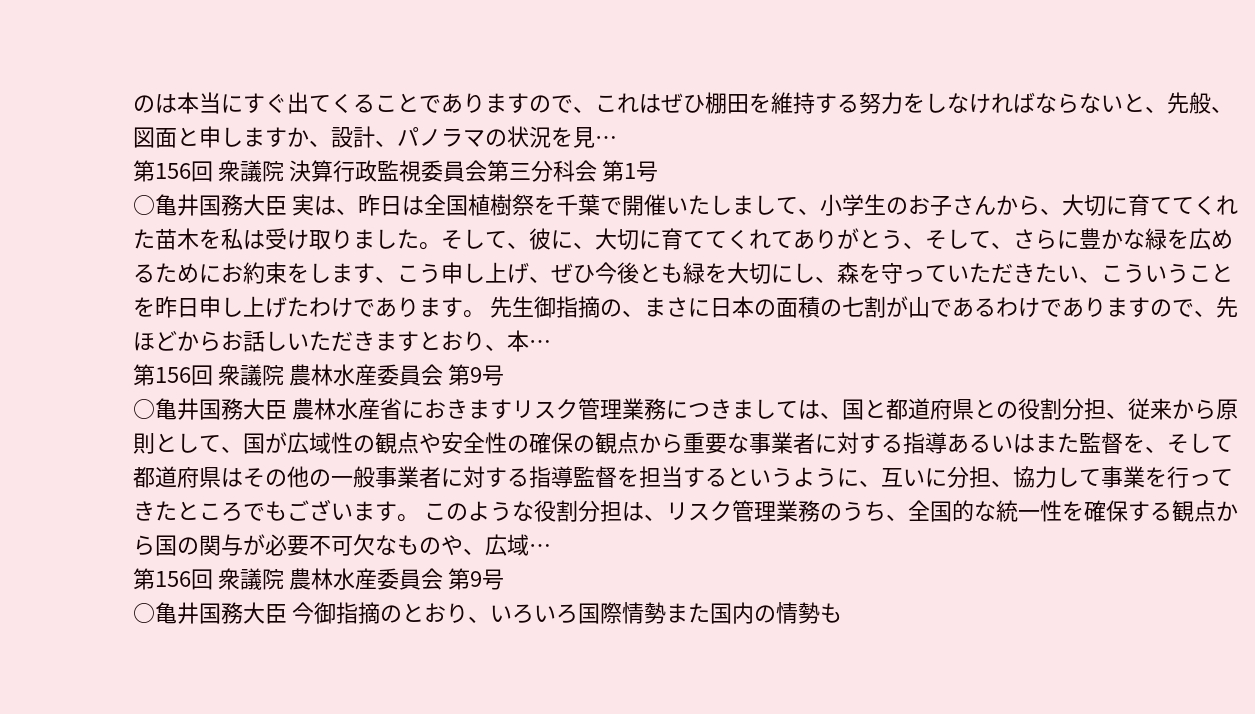のは本当にすぐ出てくることでありますので、これはぜひ棚田を維持する努力をしなければならないと、先般、図面と申しますか、設計、パノラマの状況を見…
第156回 衆議院 決算行政監視委員会第三分科会 第1号
○亀井国務大臣 実は、昨日は全国植樹祭を千葉で開催いたしまして、小学生のお子さんから、大切に育ててくれた苗木を私は受け取りました。そして、彼に、大切に育ててくれてありがとう、そして、さらに豊かな緑を広めるためにお約束をします、こう申し上げ、ぜひ今後とも緑を大切にし、森を守っていただきたい、こういうことを昨日申し上げたわけであります。 先生御指摘の、まさに日本の面積の七割が山であるわけでありますので、先ほどからお話しいただきますとおり、本…
第156回 衆議院 農林水産委員会 第9号
○亀井国務大臣 農林水産省におきますリスク管理業務につきましては、国と都道府県との役割分担、従来から原則として、国が広域性の観点や安全性の確保の観点から重要な事業者に対する指導あるいはまた監督を、そして都道府県はその他の一般事業者に対する指導監督を担当するというように、互いに分担、協力して事業を行ってきたところでもございます。 このような役割分担は、リスク管理業務のうち、全国的な統一性を確保する観点から国の関与が必要不可欠なものや、広域…
第156回 衆議院 農林水産委員会 第9号
○亀井国務大臣 今御指摘のとおり、いろいろ国際情勢また国内の情勢も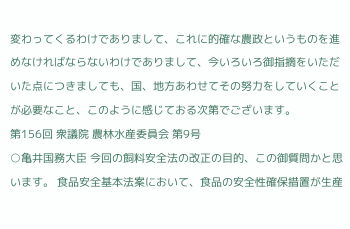変わってくるわけでありまして、これに的確な農政というものを進めなければならないわけでありまして、今いろいろ御指摘をいただいた点につきましても、国、地方あわせてその努力をしていくことが必要なこと、このように感じておる次第でございます。
第156回 衆議院 農林水産委員会 第9号
○亀井国務大臣 今回の飼料安全法の改正の目的、この御質問かと思います。 食品安全基本法案において、食品の安全性確保措置が生産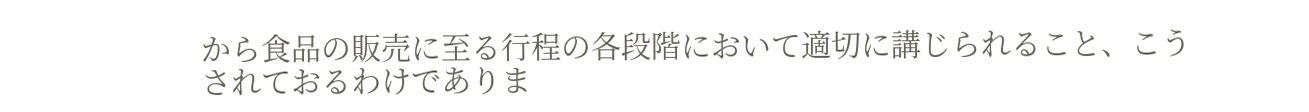から食品の販売に至る行程の各段階において適切に講じられること、こうされておるわけでありま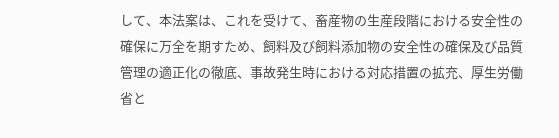して、本法案は、これを受けて、畜産物の生産段階における安全性の確保に万全を期すため、飼料及び飼料添加物の安全性の確保及び品質管理の適正化の徹底、事故発生時における対応措置の拡充、厚生労働省と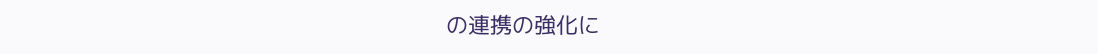の連携の強化に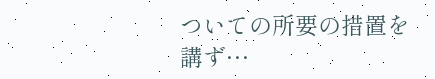ついての所要の措置を講ず…